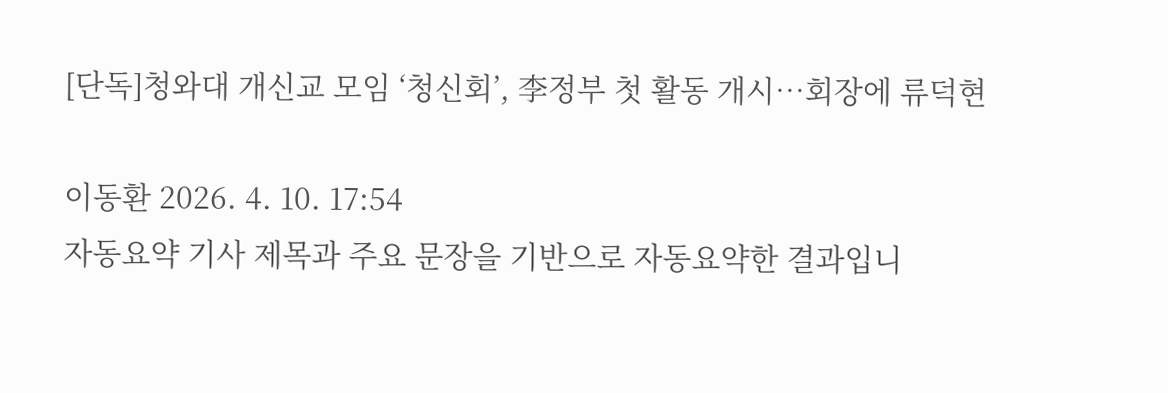[단독]청와대 개신교 모임 ‘청신회’, 李정부 첫 활동 개시…회장에 류덕현

이동환 2026. 4. 10. 17:54
자동요약 기사 제목과 주요 문장을 기반으로 자동요약한 결과입니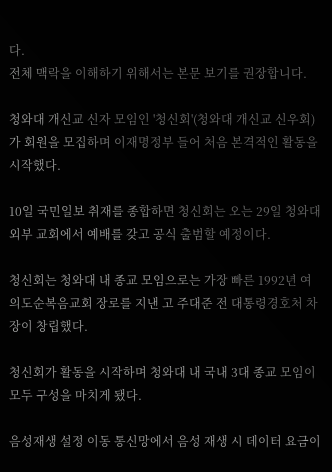다.
전체 맥락을 이해하기 위해서는 본문 보기를 권장합니다.

청와대 개신교 신자 모임인 '청신회'(청와대 개신교 신우회)가 회원을 모집하며 이재명정부 들어 처음 본격적인 활동을 시작했다.

10일 국민일보 취재를 종합하면 청신회는 오는 29일 청와대 외부 교회에서 예배를 갖고 공식 출범할 예정이다.

청신회는 청와대 내 종교 모임으로는 가장 빠른 1992년 여의도순복음교회 장로를 지낸 고 주대준 전 대통령경호처 차장이 창립했다.

청신회가 활동을 시작하며 청와대 내 국내 3대 종교 모임이 모두 구성을 마치게 됐다.

음성재생 설정 이동 통신망에서 음성 재생 시 데이터 요금이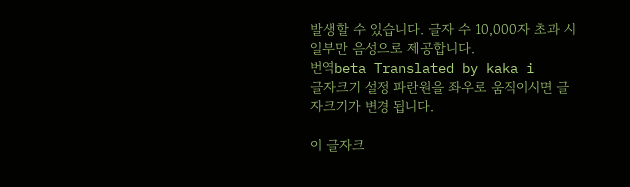발생할 수 있습니다. 글자 수 10,000자 초과 시 일부만 음성으로 제공합니다.
번역beta Translated by kaka i
글자크기 설정 파란원을 좌우로 움직이시면 글자크기가 변경 됩니다.

이 글자크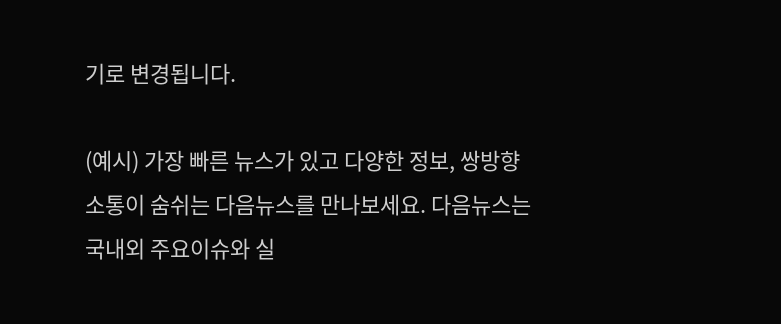기로 변경됩니다.

(예시) 가장 빠른 뉴스가 있고 다양한 정보, 쌍방향 소통이 숨쉬는 다음뉴스를 만나보세요. 다음뉴스는 국내외 주요이슈와 실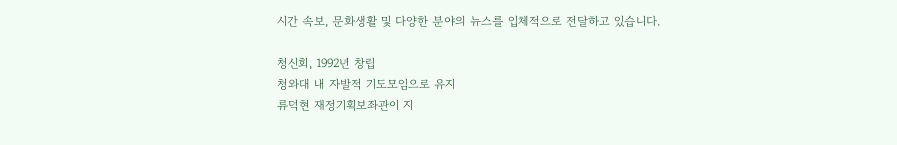시간 속보, 문화생활 및 다양한 분야의 뉴스를 입체적으로 전달하고 있습니다.

청신회, 1992년 창립
청와대 내 자발적 기도모임으로 유지
류덕현 재정기획보좌관이 지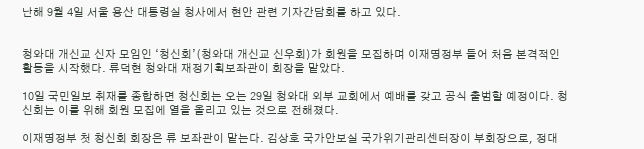난해 9월 4일 서울 용산 대통령실 청사에서 현안 관련 기자간담회를 하고 있다.


청와대 개신교 신자 모임인 ‘청신회’(청와대 개신교 신우회)가 회원을 모집하며 이재명정부 들어 처음 본격적인 활동을 시작했다. 류덕현 청와대 재정기획보좌관이 회장을 맡았다.

10일 국민일보 취재를 종합하면 청신회는 오는 29일 청와대 외부 교회에서 예배를 갖고 공식 출범할 예정이다. 청신회는 이를 위해 회원 모집에 열을 올리고 있는 것으로 전해졌다.

이재명정부 첫 청신회 회장은 류 보좌관이 맡는다. 김상호 국가안보실 국가위기관리센터장이 부회장으로, 정대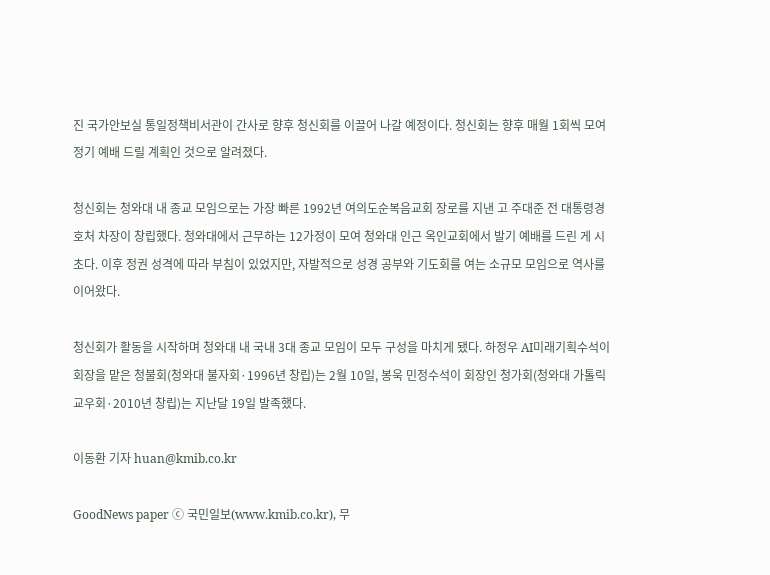진 국가안보실 통일정책비서관이 간사로 향후 청신회를 이끌어 나갈 예정이다. 청신회는 향후 매월 1회씩 모여 정기 예배 드릴 계획인 것으로 알려졌다.

청신회는 청와대 내 종교 모임으로는 가장 빠른 1992년 여의도순복음교회 장로를 지낸 고 주대준 전 대통령경호처 차장이 창립했다. 청와대에서 근무하는 12가정이 모여 청와대 인근 옥인교회에서 발기 예배를 드린 게 시초다. 이후 정권 성격에 따라 부침이 있었지만, 자발적으로 성경 공부와 기도회를 여는 소규모 모임으로 역사를 이어왔다.

청신회가 활동을 시작하며 청와대 내 국내 3대 종교 모임이 모두 구성을 마치게 됐다. 하정우 AI미래기획수석이 회장을 맡은 청불회(청와대 불자회·1996년 창립)는 2월 10일, 봉욱 민정수석이 회장인 청가회(청와대 가톨릭 교우회·2010년 창립)는 지난달 19일 발족했다.

이동환 기자 huan@kmib.co.kr

GoodNews paper ⓒ 국민일보(www.kmib.co.kr), 무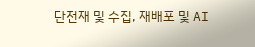단전재 및 수집, 재배포 및 AI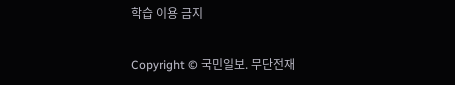학습 이용 금지

Copyright © 국민일보. 무단전재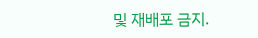및 재배포 금지.